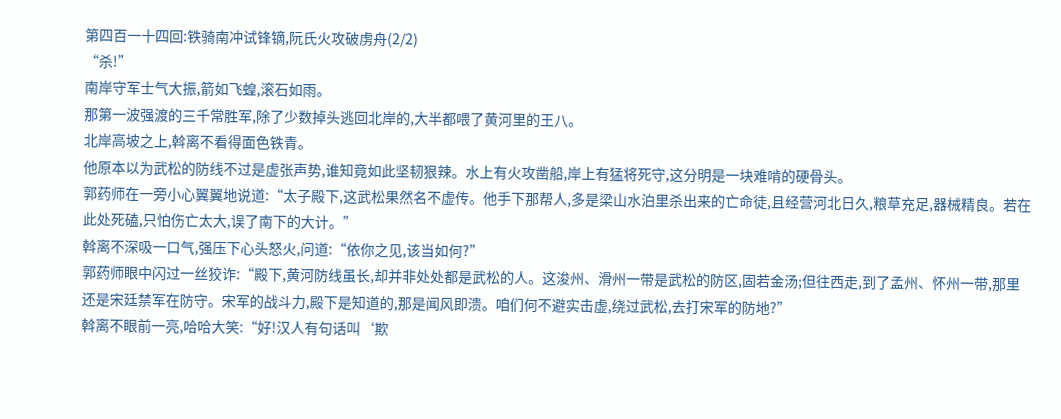第四百一十四回:铁骑南冲试锋镝,阮氏火攻破虏舟(2/2)
“杀!”
南岸守军士气大振,箭如飞蝗,滚石如雨。
那第一波强渡的三千常胜军,除了少数掉头逃回北岸的,大半都喂了黄河里的王八。
北岸高坡之上,斡离不看得面色铁青。
他原本以为武松的防线不过是虚张声势,谁知竟如此坚韧狠辣。水上有火攻凿船,岸上有猛将死守,这分明是一块难啃的硬骨头。
郭药师在一旁小心翼翼地说道:“太子殿下,这武松果然名不虚传。他手下那帮人,多是梁山水泊里杀出来的亡命徒,且经营河北日久,粮草充足,器械精良。若在此处死磕,只怕伤亡太大,误了南下的大计。”
斡离不深吸一口气,强压下心头怒火,问道:“依你之见,该当如何?”
郭药师眼中闪过一丝狡诈:“殿下,黄河防线虽长,却并非处处都是武松的人。这浚州、滑州一带是武松的防区,固若金汤;但往西走,到了孟州、怀州一带,那里还是宋廷禁军在防守。宋军的战斗力,殿下是知道的,那是闻风即溃。咱们何不避实击虚,绕过武松,去打宋军的防地?”
斡离不眼前一亮,哈哈大笑:“好!汉人有句话叫‘欺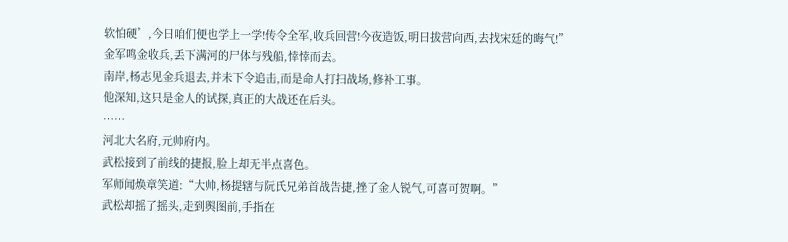软怕硬’,今日咱们便也学上一学!传令全军,收兵回营!今夜造饭,明日拔营向西,去找宋廷的晦气!”
金军鸣金收兵,丢下满河的尸体与残船,悻悻而去。
南岸,杨志见金兵退去,并未下令追击,而是命人打扫战场,修补工事。
他深知,这只是金人的试探,真正的大战还在后头。
……
河北大名府,元帅府内。
武松接到了前线的捷报,脸上却无半点喜色。
军师闻焕章笑道:“大帅,杨提辖与阮氏兄弟首战告捷,挫了金人锐气,可喜可贺啊。”
武松却摇了摇头,走到舆图前,手指在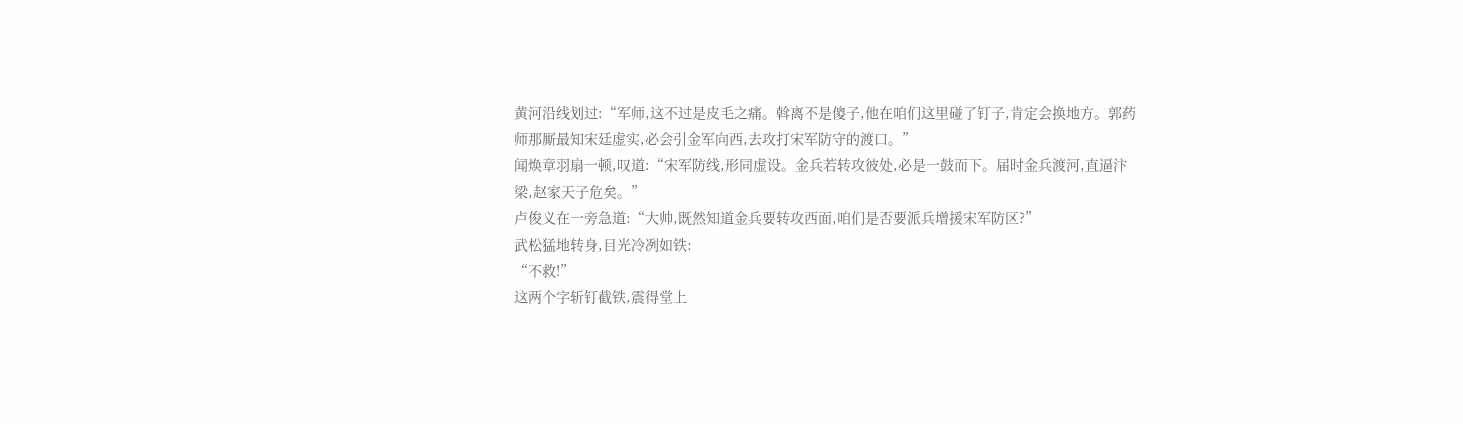黄河沿线划过:“军师,这不过是皮毛之痛。斡离不是傻子,他在咱们这里碰了钉子,肯定会换地方。郭药师那厮最知宋廷虚实,必会引金军向西,去攻打宋军防守的渡口。”
闻焕章羽扇一顿,叹道:“宋军防线,形同虚设。金兵若转攻彼处,必是一鼓而下。届时金兵渡河,直逼汴梁,赵家天子危矣。”
卢俊义在一旁急道:“大帅,既然知道金兵要转攻西面,咱们是否要派兵增援宋军防区?”
武松猛地转身,目光冷冽如铁:
“不救!”
这两个字斩钉截铁,震得堂上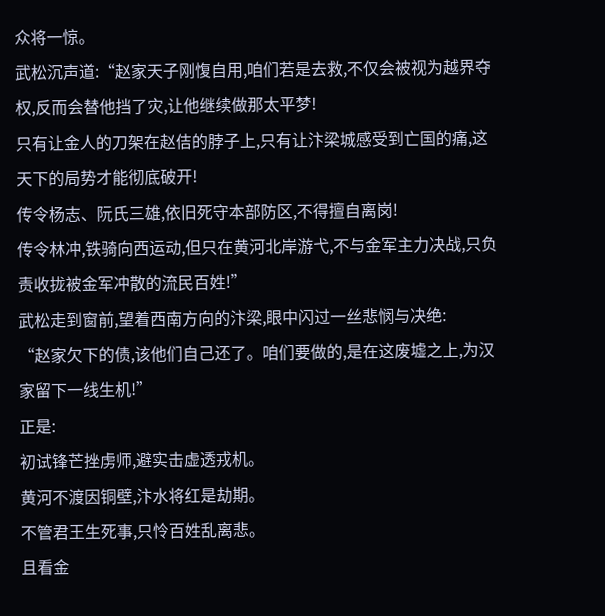众将一惊。
武松沉声道:“赵家天子刚愎自用,咱们若是去救,不仅会被视为越界夺权,反而会替他挡了灾,让他继续做那太平梦!
只有让金人的刀架在赵佶的脖子上,只有让汴梁城感受到亡国的痛,这天下的局势才能彻底破开!
传令杨志、阮氏三雄,依旧死守本部防区,不得擅自离岗!
传令林冲,铁骑向西运动,但只在黄河北岸游弋,不与金军主力决战,只负责收拢被金军冲散的流民百姓!”
武松走到窗前,望着西南方向的汴梁,眼中闪过一丝悲悯与决绝:
“赵家欠下的债,该他们自己还了。咱们要做的,是在这废墟之上,为汉家留下一线生机!”
正是:
初试锋芒挫虏师,避实击虚透戎机。
黄河不渡因铜壁,汴水将红是劫期。
不管君王生死事,只怜百姓乱离悲。
且看金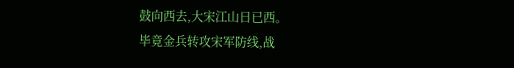鼓向西去,大宋江山日已西。
毕竟金兵转攻宋军防线,战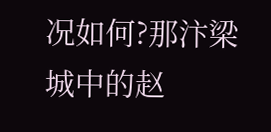况如何?那汴梁城中的赵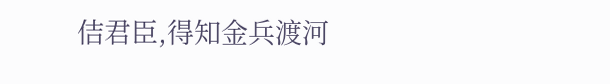佶君臣,得知金兵渡河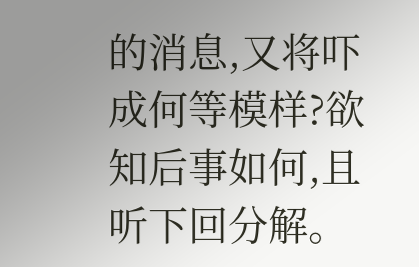的消息,又将吓成何等模样?欲知后事如何,且听下回分解。